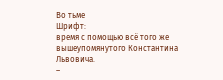Во тьме
Шрифт:
время с помощью всё того же вышеупомянутого Константина Львовича.
–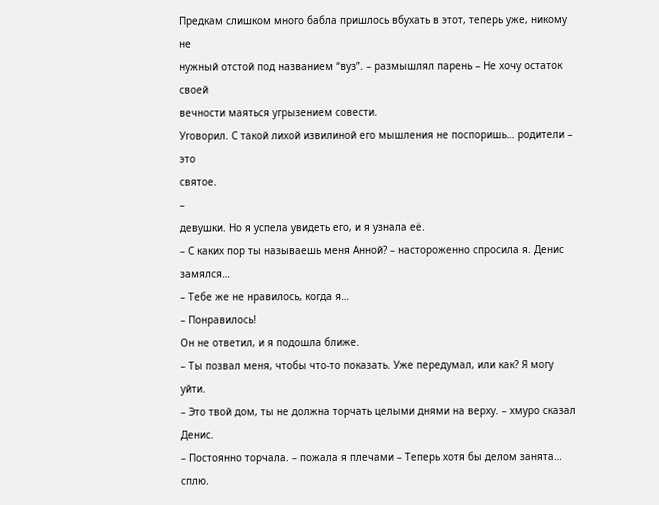Предкам слишком много бабла пришлось вбухать в этот, теперь уже, никому не
нужный отстой под названием “вуз”. – размышлял парень – Не хочу остаток своей
вечности маяться угрызением совести.
Уговорил. С такой лихой извилиной его мышления не поспоришь… родители – это
святое.
–
девушки. Но я успела увидеть его, и я узнала её.
– С каких пор ты называешь меня Анной? – настороженно спросила я. Денис замялся…
– Тебе же не нравилось, когда я…
– Понравилось!
Он не ответил, и я подошла ближе.
– Ты позвал меня, чтобы что-то показать. Уже передумал, или как? Я могу уйти.
– Это твой дом, ты не должна торчать целыми днями на верху. – хмуро сказал Денис.
– Постоянно торчала. – пожала я плечами – Теперь хотя бы делом занята… сплю.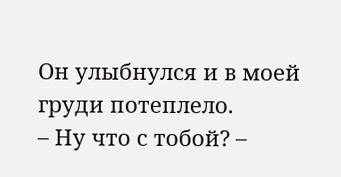Он улыбнулся и в моей груди потеплело.
– Ну что с тобой? –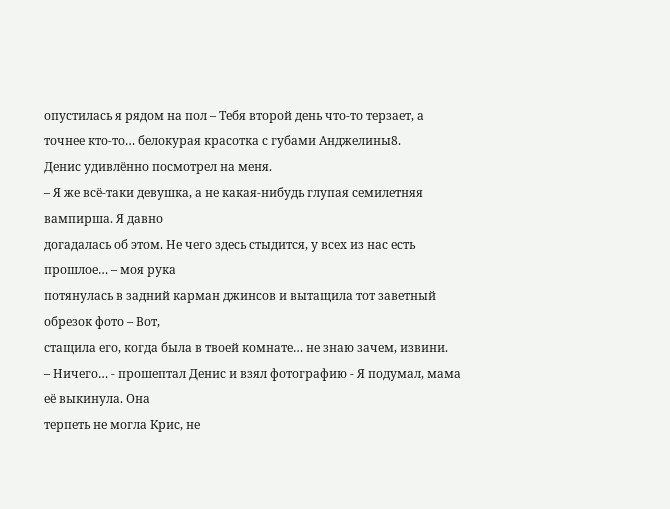опустилась я рядом на пол – Тебя второй день что-то терзает, а
точнее кто-то… белокурая красотка с губами Анджелины8.
Денис удивлённо посмотрел на меня.
– Я же всё-таки девушка, а не какая-нибудь глупая семилетняя вампирша. Я давно
догадалась об этом. Не чего здесь стыдится, у всех из нас есть прошлое… – моя рука
потянулась в задний карман джинсов и вытащила тот заветный обрезок фото – Вот,
стащила его, когда была в твоей комнате… не знаю зачем, извини.
– Ничего… - прошептал Денис и взял фотографию - Я подумал, мама её выкинула. Она
терпеть не могла Крис, не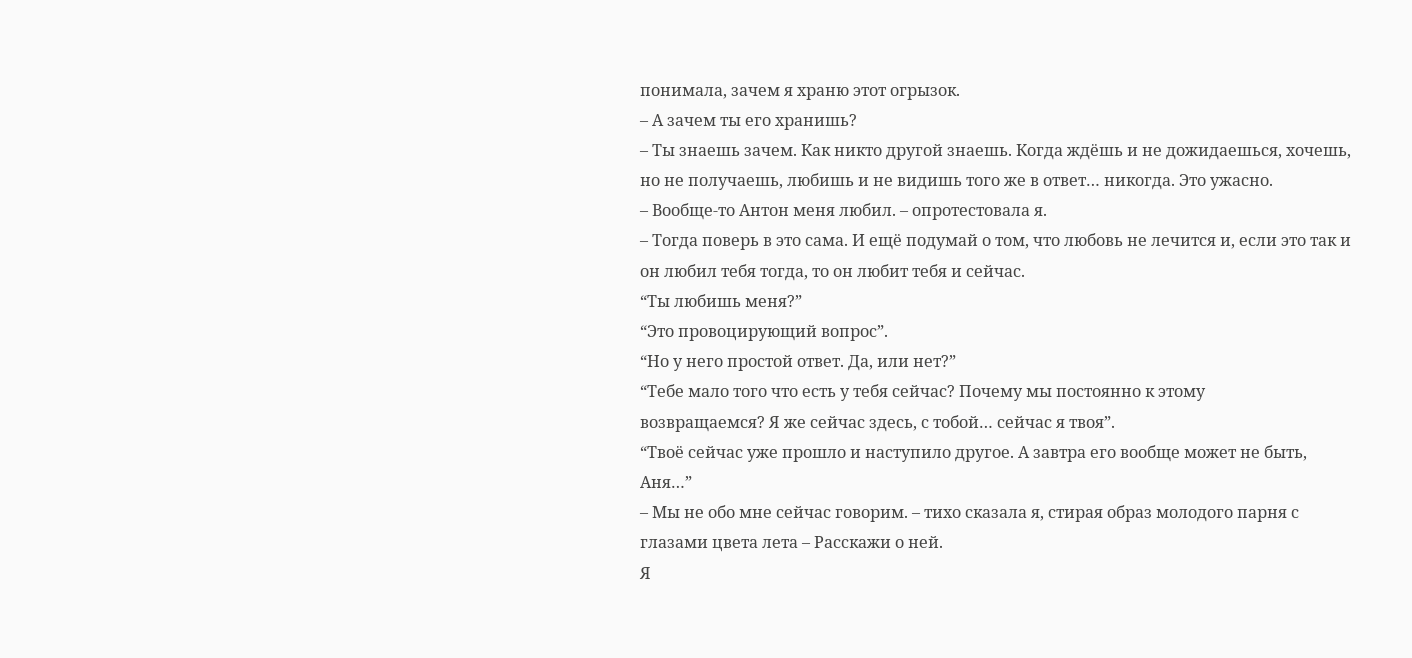понимала, зачем я храню этот огрызок.
– А зачем ты его хранишь?
– Ты знаешь зачем. Как никто другой знаешь. Когда ждёшь и не дожидаешься, хочешь,
но не получаешь, любишь и не видишь того же в ответ… никогда. Это ужасно.
– Вообще-то Антон меня любил. – опротестовала я.
– Тогда поверь в это сама. И ещё подумай о том, что любовь не лечится и, если это так и
он любил тебя тогда, то он любит тебя и сейчас.
“Ты любишь меня?”
“Это провоцирующий вопрос”.
“Но у него простой ответ. Да, или нет?”
“Тебе мало того что есть у тебя сейчас? Почему мы постоянно к этому
возвращаемся? Я же сейчас здесь, с тобой… сейчас я твоя”.
“Твоё сейчас уже прошло и наступило другое. А завтра его вообще может не быть,
Аня…”
– Мы не обо мне сейчас говорим. – тихо сказала я, стирая образ молодого парня с
глазами цвета лета – Расскажи о ней.
Я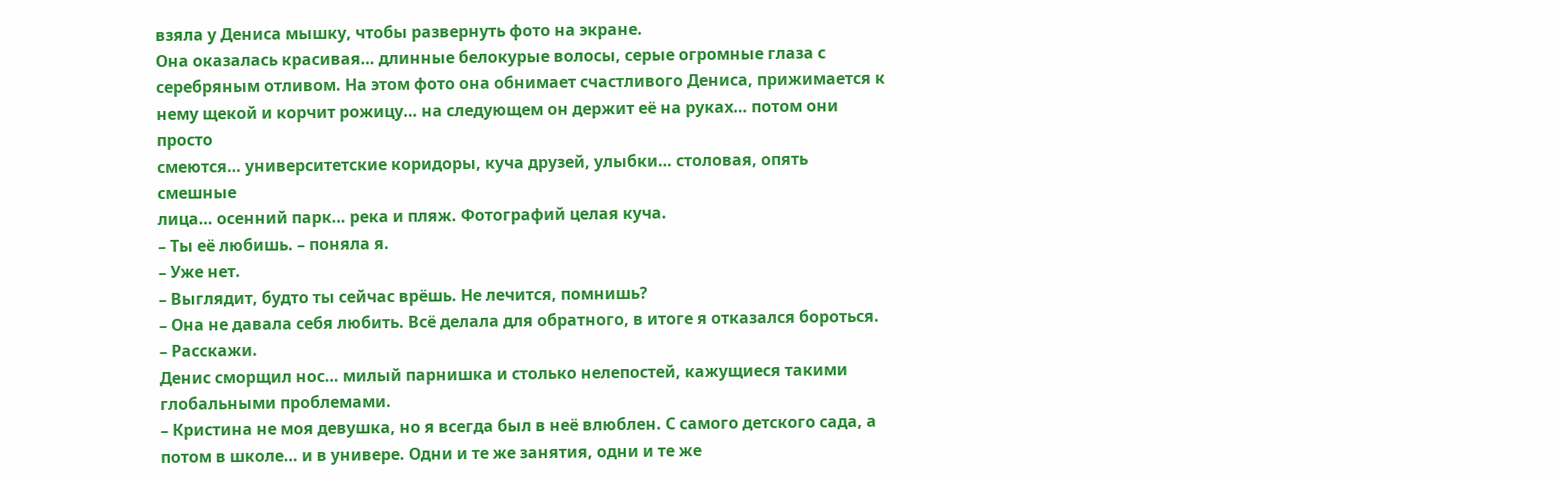взяла у Дениса мышку, чтобы развернуть фото на экране.
Она оказалась красивая… длинные белокурые волосы, серые огромные глаза с
серебряным отливом. На этом фото она обнимает счастливого Дениса, прижимается к
нему щекой и корчит рожицу… на следующем он держит её на руках… потом они просто
смеются… университетские коридоры, куча друзей, улыбки… столовая, опять смешные
лица… осенний парк… река и пляж. Фотографий целая куча.
– Ты её любишь. – поняла я.
– Уже нет.
– Выглядит, будто ты сейчас врёшь. Не лечится, помнишь?
– Она не давала себя любить. Всё делала для обратного, в итоге я отказался бороться.
– Расскажи.
Денис сморщил нос… милый парнишка и столько нелепостей, кажущиеся такими
глобальными проблемами.
– Кристина не моя девушка, но я всегда был в неё влюблен. С самого детского сада, а
потом в школе… и в универе. Одни и те же занятия, одни и те же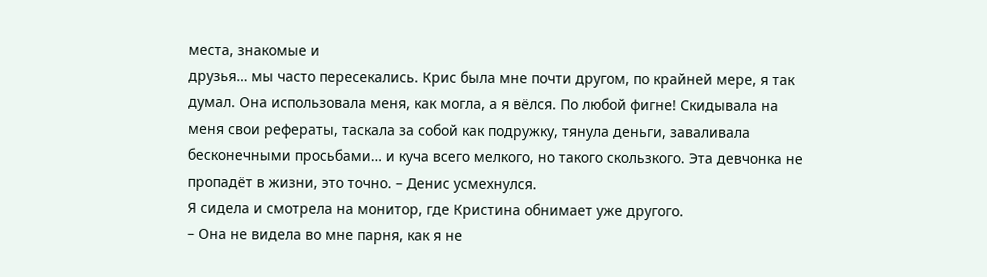места, знакомые и
друзья… мы часто пересекались. Крис была мне почти другом, по крайней мере, я так
думал. Она использовала меня, как могла, а я вёлся. По любой фигне! Скидывала на
меня свои рефераты, таскала за собой как подружку, тянула деньги, заваливала
бесконечными просьбами… и куча всего мелкого, но такого скользкого. Эта девчонка не
пропадёт в жизни, это точно. – Денис усмехнулся.
Я сидела и смотрела на монитор, где Кристина обнимает уже другого.
– Она не видела во мне парня, как я не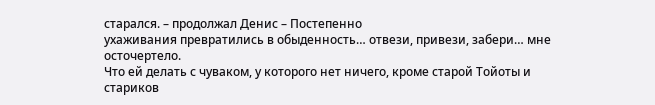старался. – продолжал Денис – Постепенно
ухаживания превратились в обыденность… отвези, привези, забери… мне осточертело.
Что ей делать с чуваком, у которого нет ничего, кроме старой Тойоты и стариков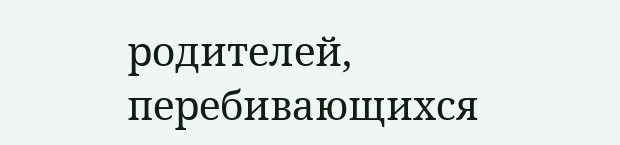родителей, перебивающихся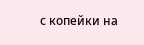с копейки на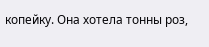копейку. Она хотела тонны роз,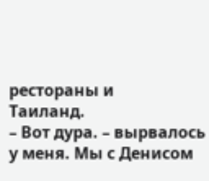рестораны и
Таиланд.
– Вот дура. – вырвалось у меня. Мы с Денисом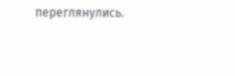переглянулись.